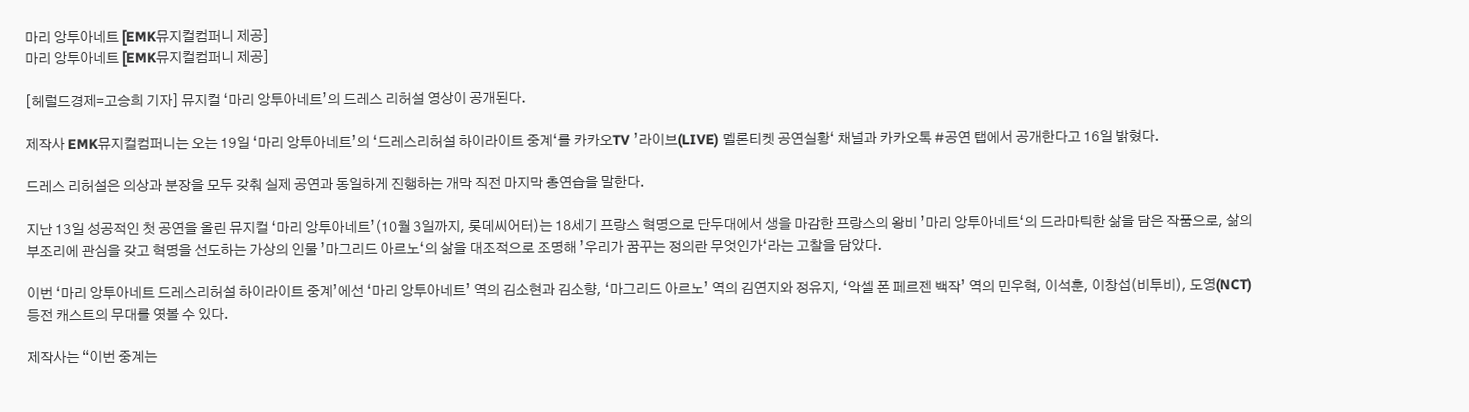마리 앙투아네트 [EMK뮤지컬컴퍼니 제공]
마리 앙투아네트 [EMK뮤지컬컴퍼니 제공]

[헤럴드경제=고승희 기자] 뮤지컬 ‘마리 앙투아네트’의 드레스 리허설 영상이 공개된다.

제작사 EMK뮤지컬컴퍼니는 오는 19일 ‘마리 앙투아네트’의 ‘드레스리허설 하이라이트 중계‘를 카카오TV ’라이브(LIVE) 멜론티켓 공연실황‘ 채널과 카카오톡 #공연 탭에서 공개한다고 16일 밝혔다.

드레스 리허설은 의상과 분장을 모두 갖춰 실제 공연과 동일하게 진행하는 개막 직전 마지막 총연습을 말한다.

지난 13일 성공적인 첫 공연을 올린 뮤지컬 ‘마리 앙투아네트’(10월 3일까지, 롯데씨어터)는 18세기 프랑스 혁명으로 단두대에서 생을 마감한 프랑스의 왕비 ’마리 앙투아네트‘의 드라마틱한 삶을 담은 작품으로, 삶의 부조리에 관심을 갖고 혁명을 선도하는 가상의 인물 ’마그리드 아르노‘의 삶을 대조적으로 조명해 ’우리가 꿈꾸는 정의란 무엇인가‘라는 고찰을 담았다.

이번 ‘마리 앙투아네트 드레스리허설 하이라이트 중계’에선 ‘마리 앙투아네트’ 역의 김소현과 김소향, ‘마그리드 아르노’ 역의 김연지와 정유지, ‘악셀 폰 페르젠 백작’ 역의 민우혁, 이석훈, 이창섭(비투비), 도영(NCT) 등전 캐스트의 무대를 엿볼 수 있다.

제작사는 “이번 중계는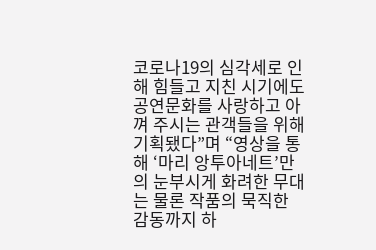코로나19의 심각세로 인해 힘들고 지친 시기에도 공연문화를 사랑하고 아껴 주시는 관객들을 위해 기획됐다”며 “영상을 통해 ‘마리 앙투아네트’만의 눈부시게 화려한 무대는 물론 작품의 묵직한 감동까지 하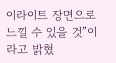이라이트 장면으로 느낄 수 있을 것”이라고 밝혔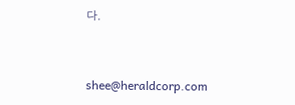다.


shee@heraldcorp.com